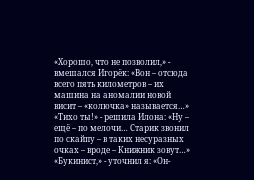«Хорошо, что не позволил,» - вмешался Игорёк: «Вон – отсюда всего пять километров – их машина на аномалии новой висит – «колючка» называется…»
«Тихо ты!» - решила Илона: «Ну – ещё – по мелочи… Старик звонил по скайпу – в таких несуразных очках – вроде – Книжник зовут…»
«Букинист,» - уточнил я: «Он-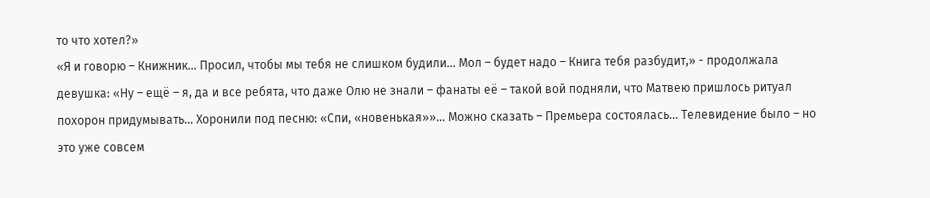то что хотел?»
«Я и говорю – Книжник… Просил, чтобы мы тебя не слишком будили… Мол – будет надо – Книга тебя разбудит,» - продолжала девушка: «Ну – ещё – я, да и все ребята, что даже Олю не знали – фанаты её – такой вой подняли, что Матвею пришлось ритуал похорон придумывать… Хоронили под песню: «Спи, «новенькая»»… Можно сказать – Премьера состоялась… Телевидение было – но это уже совсем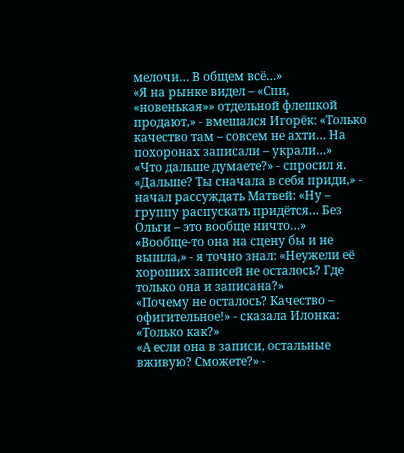мелочи… В общем всё…»
«Я на рынке видел – «Спи, «новенькая»» отдельной флешкой продают,» - вмешался Игорёк: «Только качество там – совсем не ахти… На похоронах записали – украли…»
«Что дальше думаете?» - спросил я.
«Дальше? Ты сначала в себя приди,» - начал рассуждать Матвей: «Ну – группу распускать придётся… Без Ольги – это вообще ничто…»
«Вообще-то она на сцену бы и не вышла,» - я точно знал: «Неужели её хороших записей не осталось? Где только она и записана?»
«Почему не осталось? Качество – офигительное!» - сказала Илонка: «Только как?»
«А если она в записи, остальные вживую? Сможете?» -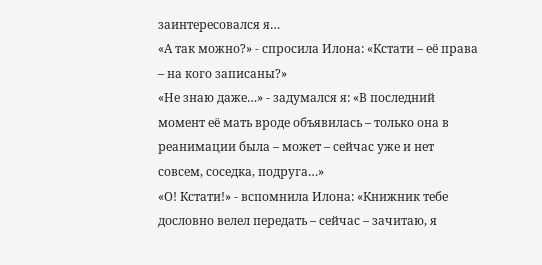заинтересовался я…
«А так можно?» - спросила Илона: «Кстати – её права – на кого записаны?»
«Не знаю даже…» - задумался я: «В последний момент её мать вроде объявилась – только она в реанимации была – может – сейчас уже и нет совсем, соседка, подруга…»
«О! Кстати!» - вспомнила Илона: «Книжник тебе дословно велел передать – сейчас – зачитаю, я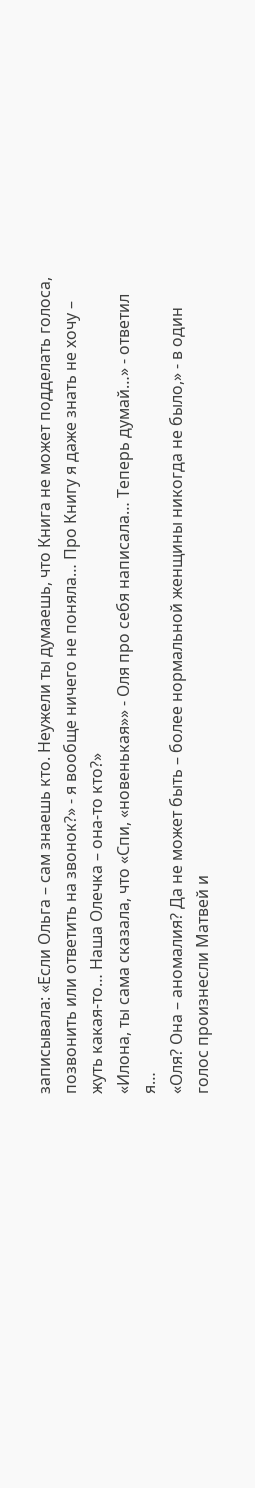записывала: «Если Ольга – сам знаешь кто. Неужели ты думаешь, что Книга не может подделать голоса, позвонить или ответить на звонок?» - я вообще ничего не поняла… Про Книгу я даже знать не хочу – жуть какая-то… Наша Олечка – она-то кто?»
«Илона, ты сама сказала, что «Спи, «новенькая»» - Оля про себя написала… Теперь думай…» - ответил я…
«Оля? Она – аномалия? Да не может быть – более нормальной женщины никогда не было,» - в один голос произнесли Матвей и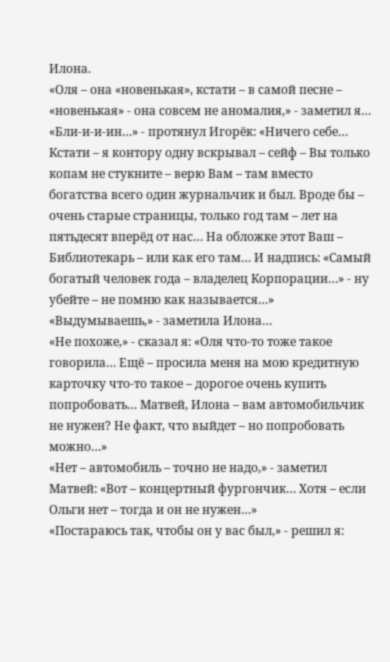Илона.
«Оля – она «новенькая», кстати – в самой песне – «новенькая» - она совсем не аномалия,» - заметил я…
«Бли-и-и-ин…» - протянул Игорёк: «Ничего себе… Кстати – я контору одну вскрывал – сейф – Вы только копам не стукните – верю Вам – там вместо богатства всего один журнальчик и был. Вроде бы – очень старые страницы, только год там – лет на пятьдесят вперёд от нас… На обложке этот Ваш – Библиотекарь – или как его там… И надпись: «Самый богатый человек года – владелец Корпорации…» - ну убейте – не помню как называется…»
«Выдумываешь,» - заметила Илона…
«Не похоже,» - сказал я: «Оля что-то тоже такое говорила… Ещё – просила меня на мою кредитную карточку что-то такое – дорогое очень купить попробовать… Матвей, Илона – вам автомобильчик не нужен? Не факт, что выйдет – но попробовать можно…»
«Нет – автомобиль – точно не надо,» - заметил Матвей: «Вот – концертный фургончик… Хотя – если Ольги нет – тогда и он не нужен…»
«Постараюсь так, чтобы он у вас был,» - решил я: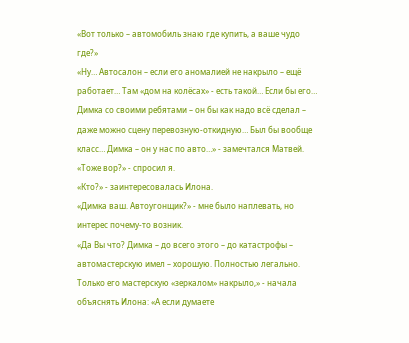«Вот только – автомобиль знаю где купить, а ваше чудо где?»
«Ну… Автосалон – если его аномалией не накрыло – ещё работает… Там «дом на колёсах» - есть такой… Если бы его… Димка со своими ребятами – он бы как надо всё сделал – даже можно сцену перевозную-откидную… Был бы вообще класс… Димка – он у нас по авто…» - замечтался Матвей.
«Тоже вор?» - спросил я.
«Кто?» - заинтересовалась Илона.
«Димка ваш. Автоугонщик?» - мне было наплевать, но интерес почему-то возник.
«Да Вы что? Димка – до всего этого – до катастрофы – автомастерскую имел – хорошую. Полностью легально. Только его мастерскую «зеркалом» накрыло,» - начала объяснять Илона: «А если думаете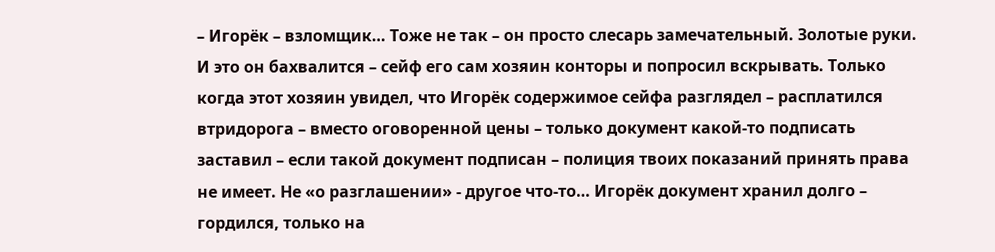– Игорёк – взломщик… Тоже не так – он просто слесарь замечательный. Золотые руки. И это он бахвалится – сейф его сам хозяин конторы и попросил вскрывать. Только когда этот хозяин увидел, что Игорёк содержимое сейфа разглядел – расплатился втридорога – вместо оговоренной цены – только документ какой-то подписать заставил – если такой документ подписан – полиция твоих показаний принять права не имеет. Не «о разглашении» - другое что-то… Игорёк документ хранил долго – гордился, только на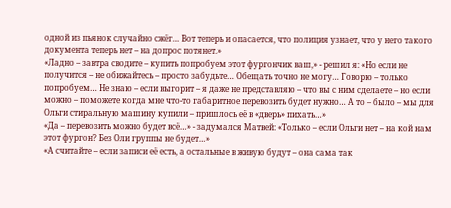одной из пьянок случайно сжёг… Вот теперь и опасается, что полиция узнает, что у него такого документа теперь нет – на допрос потянет.»
«Ладно – завтра сводите – купить попробуем этот фургончик ваш,» - решил я: «Но если не получится – не обижайтесь – просто забудьте… Обещать точно не могу… Говорю – только попробуем… Не знаю – если выгорит – я даже не представляю – что вы с ним сделаете – но если можно – поможете когда мне что-то габаритное перевозить будет нужно… А то – было – мы для Ольги стиральную машину купили – пришлось её в «дверь» пихать…»
«Да – перевозить можно будет всё…» - задумался Матвей: «Только – если Ольги нет – на кой нам этот фургон? Без Оли группы не будет…»
«А считайте – если записи её есть, а остальные в живую будут – она сама так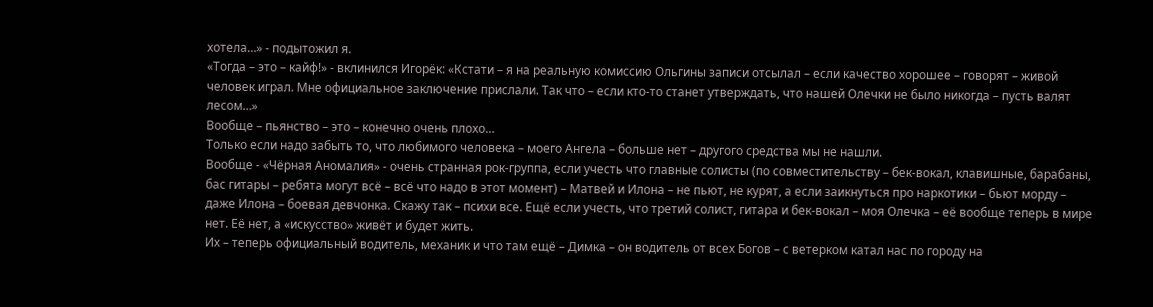хотела…» - подытожил я.
«Тогда – это – кайф!» - вклинился Игорёк: «Кстати – я на реальную комиссию Ольгины записи отсылал – если качество хорошее – говорят – живой человек играл. Мне официальное заключение прислали. Так что – если кто-то станет утверждать, что нашей Олечки не было никогда – пусть валят лесом…»
Вообще – пьянство – это – конечно очень плохо…
Только если надо забыть то, что любимого человека – моего Ангела – больше нет – другого средства мы не нашли.
Вообще - «Чёрная Аномалия» - очень странная рок-группа, если учесть что главные солисты (по совместительству – бек-вокал, клавишные, барабаны, бас гитары – ребята могут всё – всё что надо в этот момент) – Матвей и Илона – не пьют, не курят, а если заикнуться про наркотики – бьют морду – даже Илона – боевая девчонка. Скажу так – психи все. Ещё если учесть, что третий солист, гитара и бек-вокал – моя Олечка – её вообще теперь в мире нет. Её нет, а «искусство» живёт и будет жить.
Их – теперь официальный водитель, механик и что там ещё – Димка – он водитель от всех Богов – с ветерком катал нас по городу на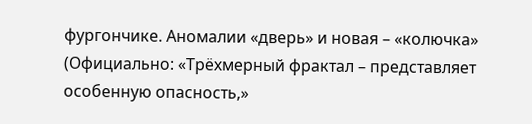фургончике. Аномалии «дверь» и новая – «колючка» (Официально: «Трёхмерный фрактал – представляет особенную опасность,»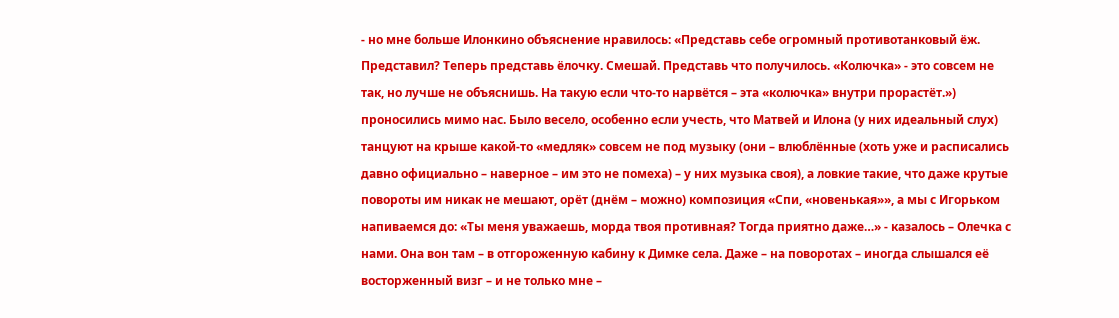- но мне больше Илонкино объяснение нравилось: «Представь себе огромный противотанковый ёж. Представил? Теперь представь ёлочку. Смешай. Представь что получилось. «Колючка» - это совсем не так, но лучше не объяснишь. На такую если что-то нарвётся – эта «колючка» внутри прорастёт.») проносились мимо нас. Было весело, особенно если учесть, что Матвей и Илона (у них идеальный слух) танцуют на крыше какой-то «медляк» совсем не под музыку (они – влюблённые (хоть уже и расписались давно официально – наверное – им это не помеха) – у них музыка своя), а ловкие такие, что даже крутые повороты им никак не мешают, орёт (днём – можно) композиция «Спи, «новенькая»», а мы с Игорьком напиваемся до: «Ты меня уважаешь, морда твоя противная? Тогда приятно даже…» - казалось – Олечка с нами. Она вон там – в отгороженную кабину к Димке села. Даже – на поворотах – иногда слышался её восторженный визг – и не только мне –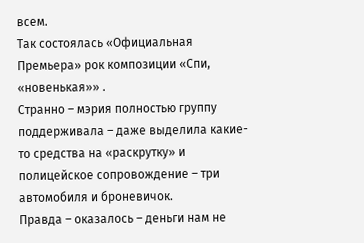всем.
Так состоялась «Официальная Премьера» рок композиции «Спи, «новенькая»» .
Странно – мэрия полностью группу поддерживала – даже выделила какие-то средства на «раскрутку» и полицейское сопровождение – три автомобиля и броневичок.
Правда – оказалось – деньги нам не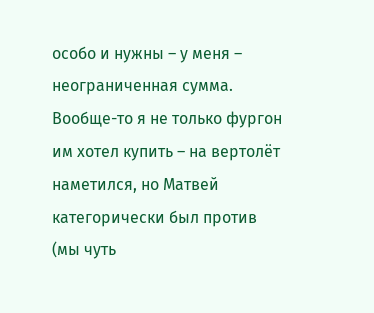особо и нужны – у меня – неограниченная сумма. Вообще-то я не только фургон им хотел купить – на вертолёт наметился, но Матвей категорически был против (мы чуть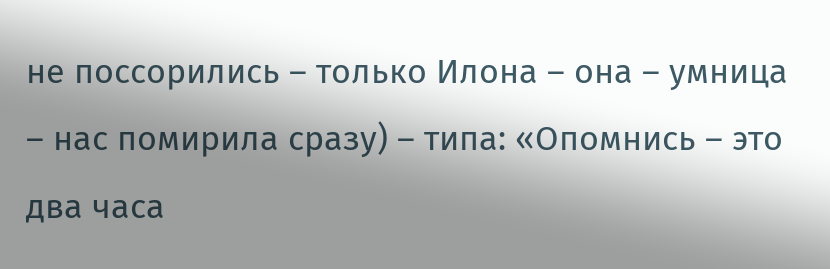не поссорились – только Илона – она – умница – нас помирила сразу) – типа: «Опомнись – это два часа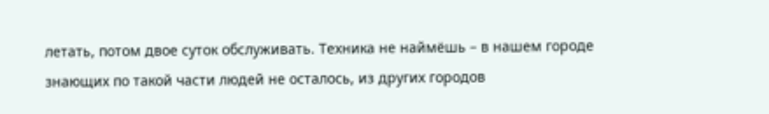летать, потом двое суток обслуживать. Техника не наймёшь – в нашем городе знающих по такой части людей не осталось, из других городов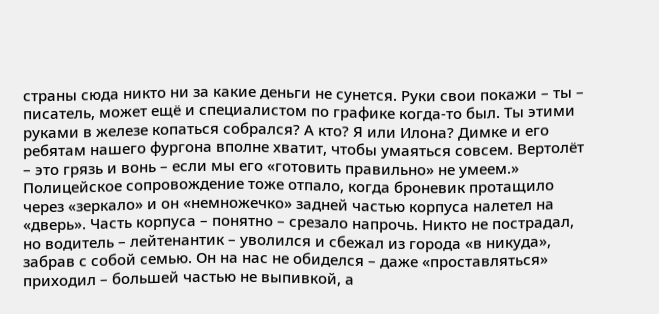страны сюда никто ни за какие деньги не сунется. Руки свои покажи – ты – писатель, может ещё и специалистом по графике когда-то был. Ты этими руками в железе копаться собрался? А кто? Я или Илона? Димке и его ребятам нашего фургона вполне хватит, чтобы умаяться совсем. Вертолёт – это грязь и вонь – если мы его «готовить правильно» не умеем.»
Полицейское сопровождение тоже отпало, когда броневик протащило через «зеркало» и он «немножечко» задней частью корпуса налетел на «дверь». Часть корпуса – понятно – срезало напрочь. Никто не пострадал, но водитель – лейтенантик – уволился и сбежал из города «в никуда», забрав с собой семью. Он на нас не обиделся – даже «проставляться» приходил – большей частью не выпивкой, а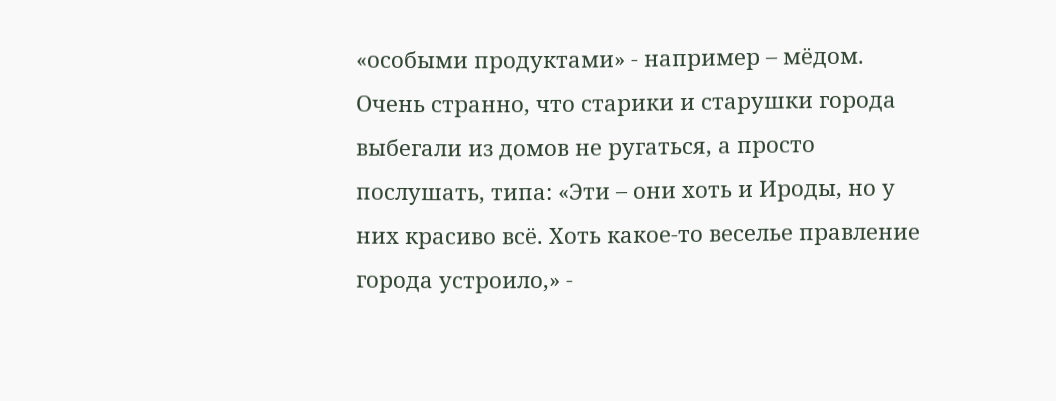«особыми продуктами» - например – мёдом.
Очень странно, что старики и старушки города выбегали из домов не ругаться, а просто послушать, типа: «Эти – они хоть и Ироды, но у них красиво всё. Хоть какое-то веселье правление города устроило,» -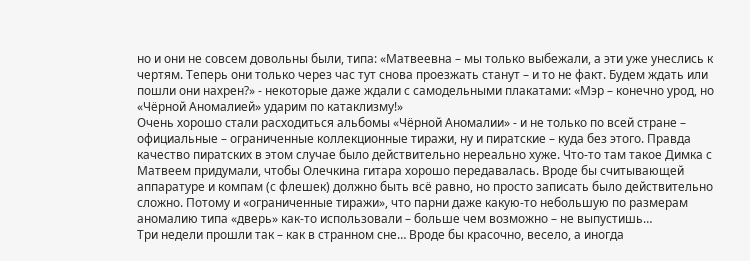но и они не совсем довольны были, типа: «Матвеевна – мы только выбежали, а эти уже унеслись к чертям. Теперь они только через час тут снова проезжать станут – и то не факт. Будем ждать или пошли они нахрен?» - некоторые даже ждали с самодельными плакатами: «Мэр – конечно урод, но «Чёрной Аномалией» ударим по катаклизму!»
Очень хорошо стали расходиться альбомы «Чёрной Аномалии» - и не только по всей стране – официальные – ограниченные коллекционные тиражи, ну и пиратские – куда без этого. Правда качество пиратских в этом случае было действительно нереально хуже. Что-то там такое Димка с Матвеем придумали, чтобы Олечкина гитара хорошо передавалась. Вроде бы считывающей аппаратуре и компам (с флешек) должно быть всё равно, но просто записать было действительно сложно. Потому и «ограниченные тиражи», что парни даже какую-то небольшую по размерам аномалию типа «дверь» как-то использовали – больше чем возможно – не выпустишь…
Три недели прошли так – как в странном сне… Вроде бы красочно, весело, а иногда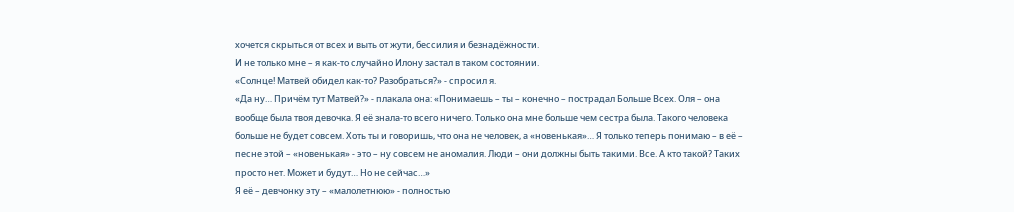хочется скрыться от всех и выть от жути, бессилия и безнадёжности.
И не только мне – я как-то случайно Илону застал в таком состоянии.
«Солнце! Матвей обидел как-то? Разобраться?» - спросил я.
«Да ну… Причём тут Матвей?» - плакала она: «Понимаешь – ты – конечно – пострадал Больше Всех. Оля – она вообще была твоя девочка. Я её знала-то всего ничего. Только она мне больше чем сестра была. Такого человека больше не будет совсем. Хоть ты и говоришь, что она не человек, а «новенькая»… Я только теперь понимаю – в её – песне этой – «новенькая» - это – ну совсем не аномалия. Люди – они должны быть такими. Все. А кто такой? Таких просто нет. Может и будут… Но не сейчас…»
Я её – девчонку эту – «малолетнюю» - полностью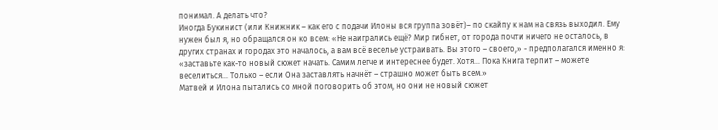понимал. А делать что?
Иногда Букинист (или Книжник – как его с подачи Илоны вся группа зовёт)– по скайпу к нам на связь выходил. Ему нужен был я, но обращался он ко всем: «Не наигрались ещё? Мир гибнет, от города почти ничего не осталось, в других странах и городах это началось, а вам всё веселье устраивать. Вы этого – своего,» - предполагался именно я: «заставьте как-то новый сюжет начать. Самим легче и интереснее будет. Хотя… Пока Книга терпит – можете веселиться… Только – если Она заставлять начнёт – страшно может быть всем.»
Матвей и Илона пытались со мной поговорить об этом, но они не новый сюжет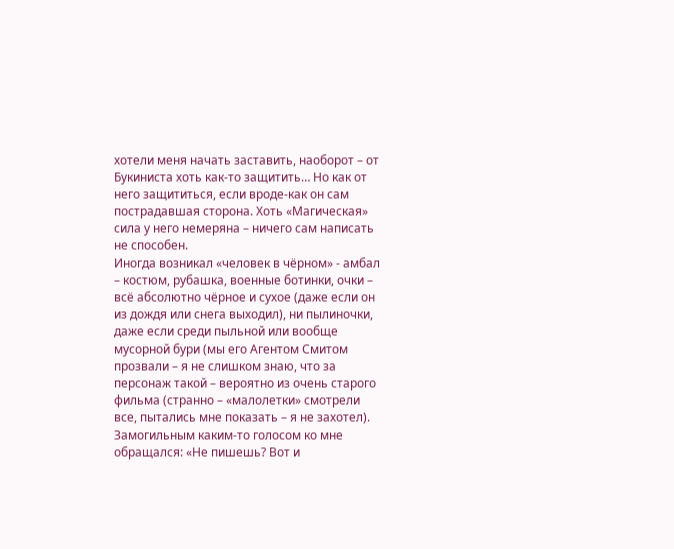хотели меня начать заставить, наоборот – от Букиниста хоть как-то защитить… Но как от него защититься, если вроде-как он сам пострадавшая сторона. Хоть «Магическая» сила у него немеряна – ничего сам написать не способен.
Иногда возникал «человек в чёрном» - амбал – костюм, рубашка, военные ботинки, очки – всё абсолютно чёрное и сухое (даже если он из дождя или снега выходил), ни пылиночки, даже если среди пыльной или вообще мусорной бури (мы его Агентом Смитом прозвали – я не слишком знаю, что за персонаж такой – вероятно из очень старого фильма (странно – «малолетки» смотрели все, пытались мне показать – я не захотел). Замогильным каким-то голосом ко мне обращался: «Не пишешь? Вот и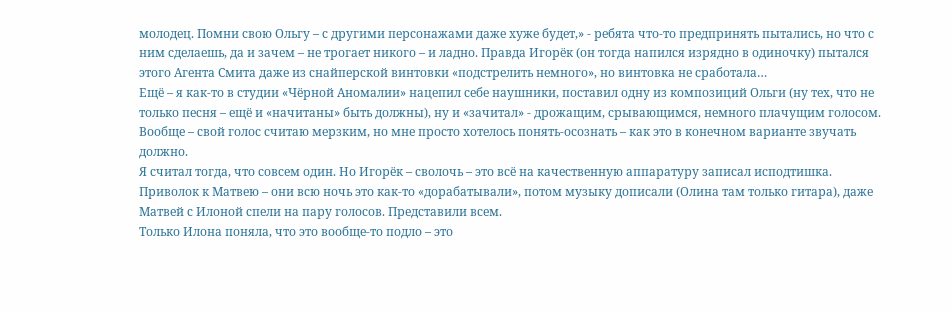молодец. Помни свою Ольгу – с другими персонажами даже хуже будет,» - ребята что-то предпринять пытались, но что с ним сделаешь, да и зачем – не трогает никого – и ладно. Правда Игорёк (он тогда напился изрядно в одиночку) пытался этого Агента Смита даже из снайперской винтовки «подстрелить немного», но винтовка не сработала…
Ещё – я как-то в студии «Чёрной Аномалии» нацепил себе наушники, поставил одну из композиций Ольги (ну тех, что не только песня – ещё и «начитаны» быть должны), ну и «зачитал» - дрожащим, срывающимся, немного плачущим голосом. Вообще – свой голос считаю мерзким, но мне просто хотелось понять-осознать – как это в конечном варианте звучать должно.
Я считал тогда, что совсем один. Но Игорёк – сволочь – это всё на качественную аппаратуру записал исподтишка. Приволок к Матвею – они всю ночь это как-то «дорабатывали», потом музыку дописали (Олина там только гитара), даже Матвей с Илоной спели на пару голосов. Представили всем.
Только Илона поняла, что это вообще-то подло – это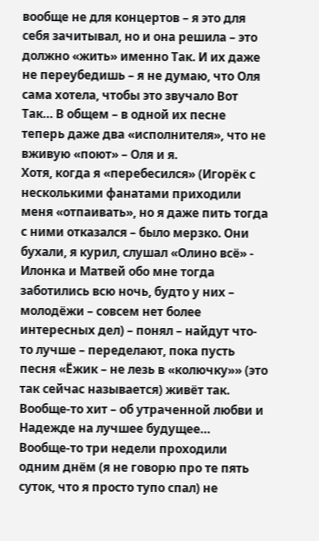вообще не для концертов – я это для себя зачитывал, но и она решила – это должно «жить» именно Так. И их даже не переубедишь – я не думаю, что Оля сама хотела, чтобы это звучало Вот Так… В общем – в одной их песне теперь даже два «исполнителя», что не вживую «поют» – Оля и я.
Хотя, когда я «перебесился» (Игорёк с несколькими фанатами приходили меня «отпаивать», но я даже пить тогда с ними отказался – было мерзко. Они бухали, я курил, слушал «Олино всё» - Илонка и Матвей обо мне тогда заботились всю ночь, будто у них – молодёжи – совсем нет более интересных дел) – понял – найдут что-то лучше – переделают, пока пусть песня «Ёжик – не лезь в «колючку»» (это так сейчас называется) живёт так. Вообще-то хит – об утраченной любви и Надежде на лучшее будущее…
Вообще-то три недели проходили одним днём (я не говорю про те пять суток, что я просто тупо спал) не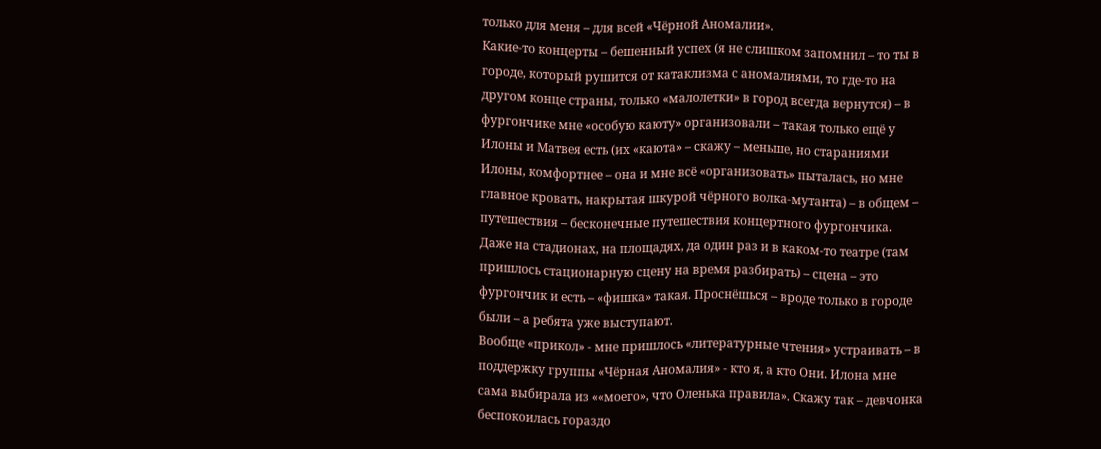только для меня – для всей «Чёрной Аномалии».
Какие-то концерты – бешенный успех (я не слишком запомнил – то ты в городе, который рушится от катаклизма с аномалиями, то где-то на другом конце страны, только «малолетки» в город всегда вернутся) – в фургончике мне «особую каюту» организовали – такая только ещё у Илоны и Матвея есть (их «каюта» – скажу – меньше, но стараниями Илоны, комфортнее – она и мне всё «организовать» пыталась, но мне главное кровать, накрытая шкурой чёрного волка-мутанта) – в общем – путешествия – бесконечные путешествия концертного фургончика. Даже на стадионах, на площадях, да один раз и в каком-то театре (там пришлось стационарную сцену на время разбирать) – сцена – это фургончик и есть – «фишка» такая. Проснёшься – вроде только в городе были – а ребята уже выступают.
Вообще «прикол» - мне пришлось «литературные чтения» устраивать – в поддержку группы «Чёрная Аномалия» - кто я, а кто Они. Илона мне сама выбирала из ««моего», что Оленька правила». Скажу так – девчонка беспокоилась гораздо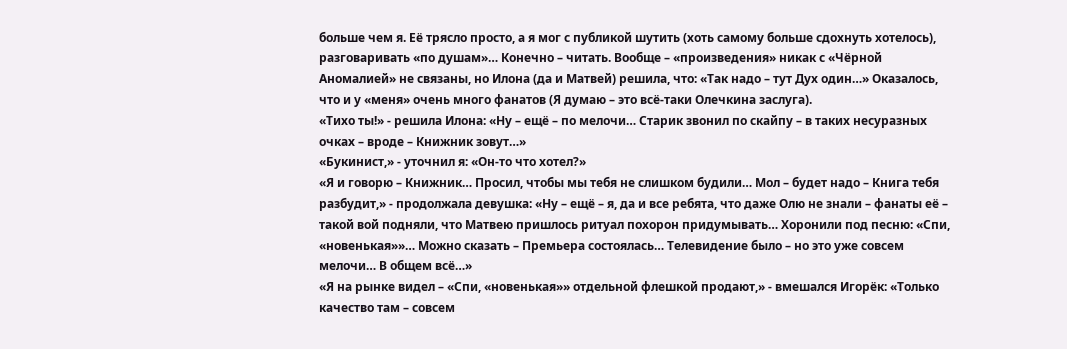больше чем я. Её трясло просто, а я мог с публикой шутить (хоть самому больше сдохнуть хотелось), разговаривать «по душам»… Конечно – читать. Вообще – «произведения» никак с «Чёрной Аномалией» не связаны, но Илона (да и Матвей) решила, что: «Так надо – тут Дух один…» Оказалось, что и у «меня» очень много фанатов (Я думаю – это всё-таки Олечкина заслуга).
«Тихо ты!» - решила Илона: «Ну – ещё – по мелочи… Старик звонил по скайпу – в таких несуразных очках – вроде – Книжник зовут…»
«Букинист,» - уточнил я: «Он-то что хотел?»
«Я и говорю – Книжник… Просил, чтобы мы тебя не слишком будили… Мол – будет надо – Книга тебя разбудит,» - продолжала девушка: «Ну – ещё – я, да и все ребята, что даже Олю не знали – фанаты её – такой вой подняли, что Матвею пришлось ритуал похорон придумывать… Хоронили под песню: «Спи, «новенькая»»… Можно сказать – Премьера состоялась… Телевидение было – но это уже совсем мелочи… В общем всё…»
«Я на рынке видел – «Спи, «новенькая»» отдельной флешкой продают,» - вмешался Игорёк: «Только качество там – совсем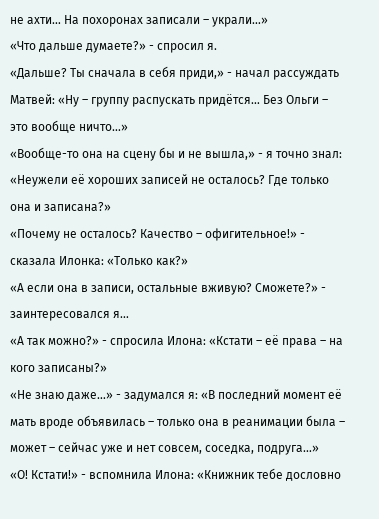не ахти… На похоронах записали – украли…»
«Что дальше думаете?» - спросил я.
«Дальше? Ты сначала в себя приди,» - начал рассуждать Матвей: «Ну – группу распускать придётся… Без Ольги – это вообще ничто…»
«Вообще-то она на сцену бы и не вышла,» - я точно знал: «Неужели её хороших записей не осталось? Где только она и записана?»
«Почему не осталось? Качество – офигительное!» - сказала Илонка: «Только как?»
«А если она в записи, остальные вживую? Сможете?» - заинтересовался я…
«А так можно?» - спросила Илона: «Кстати – её права – на кого записаны?»
«Не знаю даже…» - задумался я: «В последний момент её мать вроде объявилась – только она в реанимации была – может – сейчас уже и нет совсем, соседка, подруга…»
«О! Кстати!» - вспомнила Илона: «Книжник тебе дословно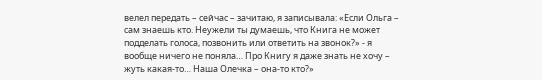велел передать – сейчас – зачитаю, я записывала: «Если Ольга – сам знаешь кто. Неужели ты думаешь, что Книга не может подделать голоса, позвонить или ответить на звонок?» - я вообще ничего не поняла… Про Книгу я даже знать не хочу – жуть какая-то… Наша Олечка – она-то кто?»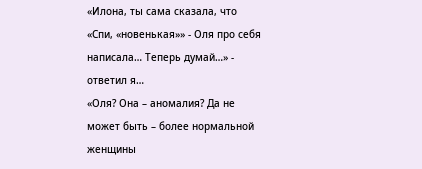«Илона, ты сама сказала, что «Спи, «новенькая»» - Оля про себя написала… Теперь думай…» - ответил я…
«Оля? Она – аномалия? Да не может быть – более нормальной женщины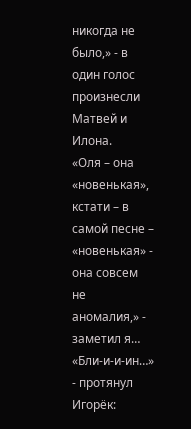никогда не было,» - в один голос произнесли Матвей и Илона.
«Оля – она «новенькая», кстати – в самой песне – «новенькая» - она совсем не аномалия,» - заметил я…
«Бли-и-и-ин…» - протянул Игорёк: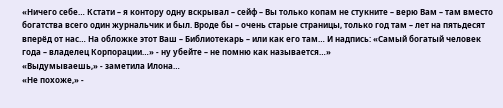«Ничего себе… Кстати – я контору одну вскрывал – сейф – Вы только копам не стукните – верю Вам – там вместо богатства всего один журнальчик и был. Вроде бы – очень старые страницы, только год там – лет на пятьдесят вперёд от нас… На обложке этот Ваш – Библиотекарь – или как его там… И надпись: «Самый богатый человек года – владелец Корпорации…» - ну убейте – не помню как называется…»
«Выдумываешь,» - заметила Илона…
«Не похоже,» -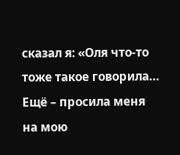сказал я: «Оля что-то тоже такое говорила… Ещё – просила меня на мою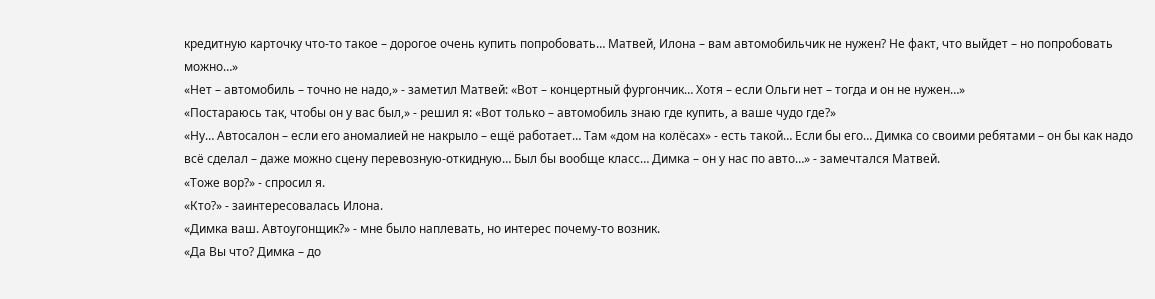кредитную карточку что-то такое – дорогое очень купить попробовать… Матвей, Илона – вам автомобильчик не нужен? Не факт, что выйдет – но попробовать можно…»
«Нет – автомобиль – точно не надо,» - заметил Матвей: «Вот – концертный фургончик… Хотя – если Ольги нет – тогда и он не нужен…»
«Постараюсь так, чтобы он у вас был,» - решил я: «Вот только – автомобиль знаю где купить, а ваше чудо где?»
«Ну… Автосалон – если его аномалией не накрыло – ещё работает… Там «дом на колёсах» - есть такой… Если бы его… Димка со своими ребятами – он бы как надо всё сделал – даже можно сцену перевозную-откидную… Был бы вообще класс… Димка – он у нас по авто…» - замечтался Матвей.
«Тоже вор?» - спросил я.
«Кто?» - заинтересовалась Илона.
«Димка ваш. Автоугонщик?» - мне было наплевать, но интерес почему-то возник.
«Да Вы что? Димка – до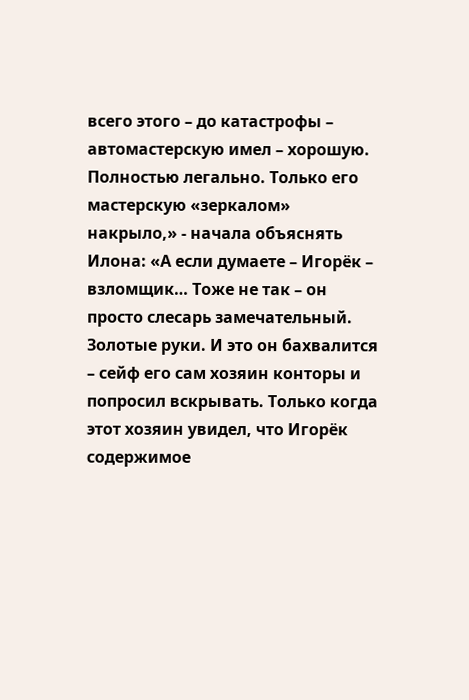всего этого – до катастрофы – автомастерскую имел – хорошую. Полностью легально. Только его мастерскую «зеркалом» накрыло,» - начала объяснять Илона: «А если думаете – Игорёк – взломщик… Тоже не так – он просто слесарь замечательный. Золотые руки. И это он бахвалится – сейф его сам хозяин конторы и попросил вскрывать. Только когда этот хозяин увидел, что Игорёк содержимое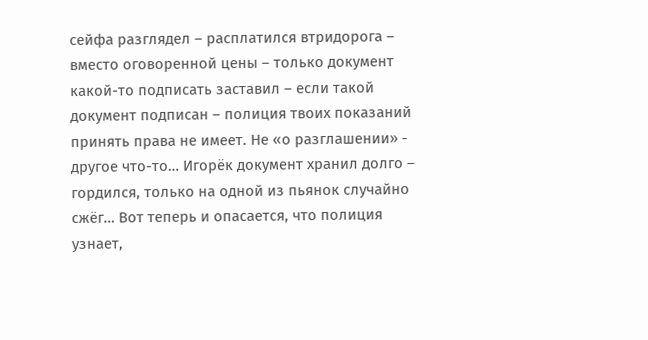сейфа разглядел – расплатился втридорога – вместо оговоренной цены – только документ какой-то подписать заставил – если такой документ подписан – полиция твоих показаний принять права не имеет. Не «о разглашении» - другое что-то… Игорёк документ хранил долго – гордился, только на одной из пьянок случайно сжёг… Вот теперь и опасается, что полиция узнает,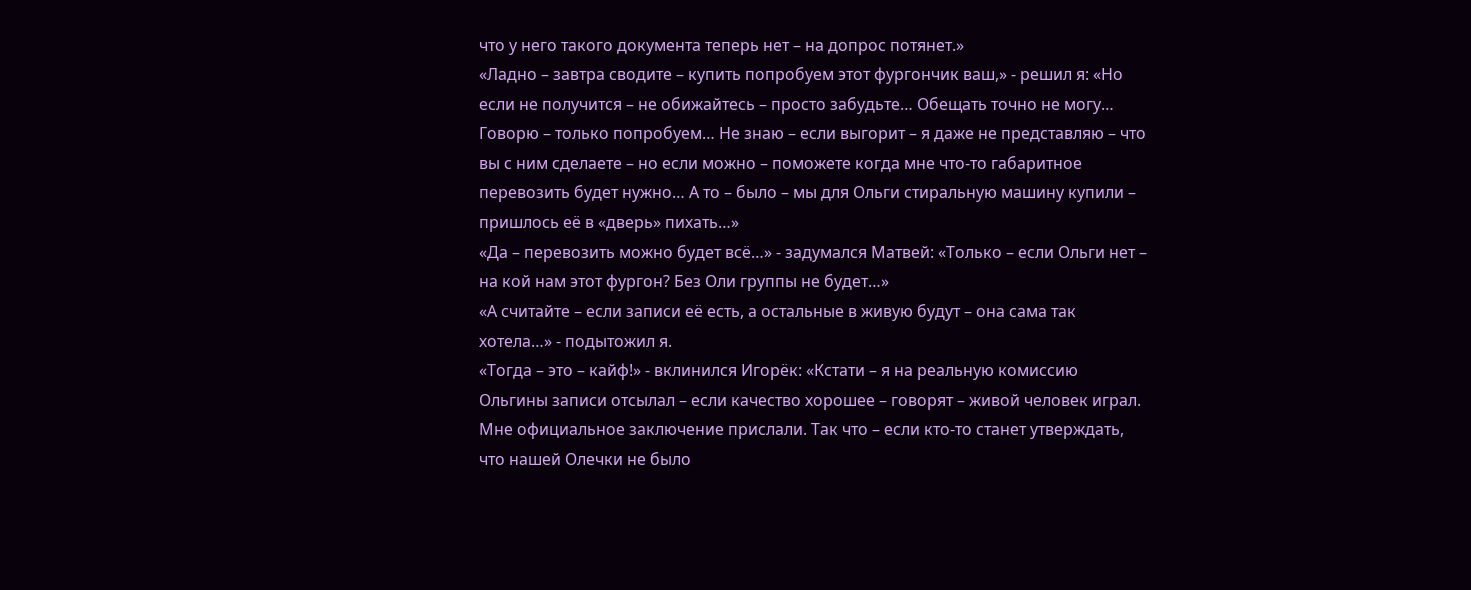что у него такого документа теперь нет – на допрос потянет.»
«Ладно – завтра сводите – купить попробуем этот фургончик ваш,» - решил я: «Но если не получится – не обижайтесь – просто забудьте… Обещать точно не могу… Говорю – только попробуем… Не знаю – если выгорит – я даже не представляю – что вы с ним сделаете – но если можно – поможете когда мне что-то габаритное перевозить будет нужно… А то – было – мы для Ольги стиральную машину купили – пришлось её в «дверь» пихать…»
«Да – перевозить можно будет всё…» - задумался Матвей: «Только – если Ольги нет – на кой нам этот фургон? Без Оли группы не будет…»
«А считайте – если записи её есть, а остальные в живую будут – она сама так хотела…» - подытожил я.
«Тогда – это – кайф!» - вклинился Игорёк: «Кстати – я на реальную комиссию Ольгины записи отсылал – если качество хорошее – говорят – живой человек играл. Мне официальное заключение прислали. Так что – если кто-то станет утверждать, что нашей Олечки не было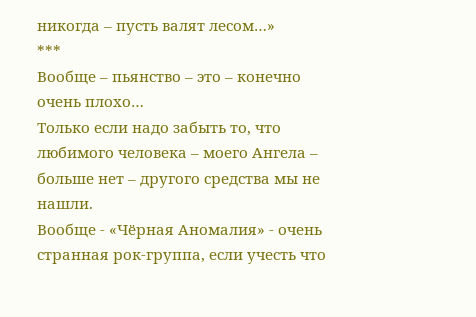никогда – пусть валят лесом…»
***
Вообще – пьянство – это – конечно очень плохо…
Только если надо забыть то, что любимого человека – моего Ангела – больше нет – другого средства мы не нашли.
Вообще - «Чёрная Аномалия» - очень странная рок-группа, если учесть что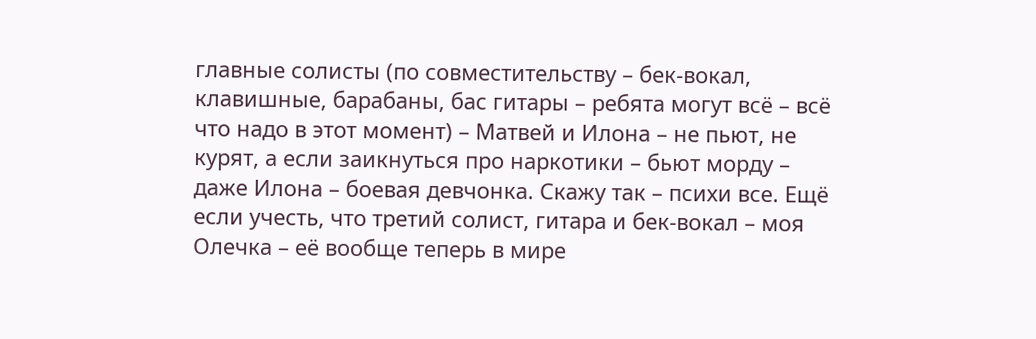главные солисты (по совместительству – бек-вокал, клавишные, барабаны, бас гитары – ребята могут всё – всё что надо в этот момент) – Матвей и Илона – не пьют, не курят, а если заикнуться про наркотики – бьют морду – даже Илона – боевая девчонка. Скажу так – психи все. Ещё если учесть, что третий солист, гитара и бек-вокал – моя Олечка – её вообще теперь в мире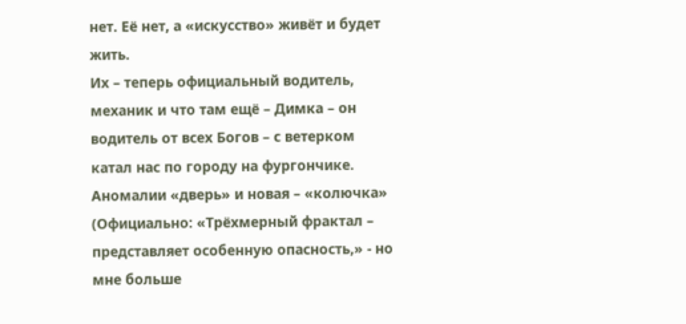нет. Её нет, а «искусство» живёт и будет жить.
Их – теперь официальный водитель, механик и что там ещё – Димка – он водитель от всех Богов – с ветерком катал нас по городу на фургончике. Аномалии «дверь» и новая – «колючка» (Официально: «Трёхмерный фрактал – представляет особенную опасность,» - но мне больше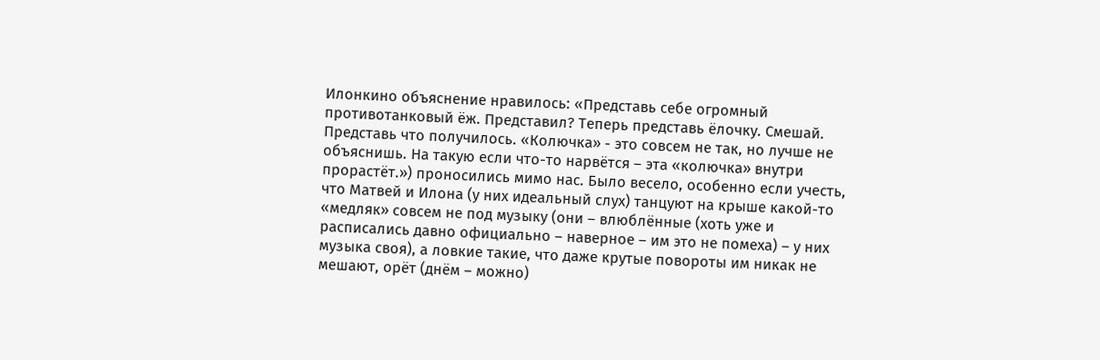Илонкино объяснение нравилось: «Представь себе огромный противотанковый ёж. Представил? Теперь представь ёлочку. Смешай. Представь что получилось. «Колючка» - это совсем не так, но лучше не объяснишь. На такую если что-то нарвётся – эта «колючка» внутри прорастёт.») проносились мимо нас. Было весело, особенно если учесть, что Матвей и Илона (у них идеальный слух) танцуют на крыше какой-то «медляк» совсем не под музыку (они – влюблённые (хоть уже и расписались давно официально – наверное – им это не помеха) – у них музыка своя), а ловкие такие, что даже крутые повороты им никак не мешают, орёт (днём – можно)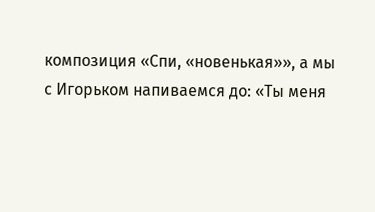композиция «Спи, «новенькая»», а мы с Игорьком напиваемся до: «Ты меня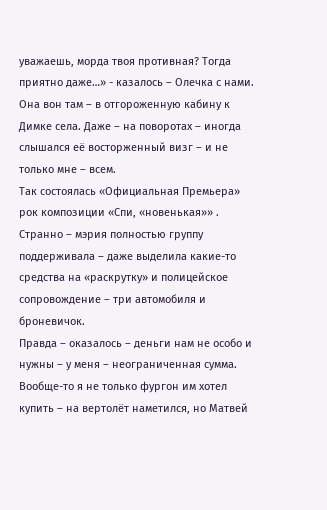уважаешь, морда твоя противная? Тогда приятно даже…» - казалось – Олечка с нами. Она вон там – в отгороженную кабину к Димке села. Даже – на поворотах – иногда слышался её восторженный визг – и не только мне – всем.
Так состоялась «Официальная Премьера» рок композиции «Спи, «новенькая»» .
Странно – мэрия полностью группу поддерживала – даже выделила какие-то средства на «раскрутку» и полицейское сопровождение – три автомобиля и броневичок.
Правда – оказалось – деньги нам не особо и нужны – у меня – неограниченная сумма. Вообще-то я не только фургон им хотел купить – на вертолёт наметился, но Матвей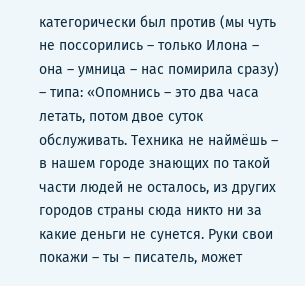категорически был против (мы чуть не поссорились – только Илона – она – умница – нас помирила сразу) – типа: «Опомнись – это два часа летать, потом двое суток обслуживать. Техника не наймёшь – в нашем городе знающих по такой части людей не осталось, из других городов страны сюда никто ни за какие деньги не сунется. Руки свои покажи – ты – писатель, может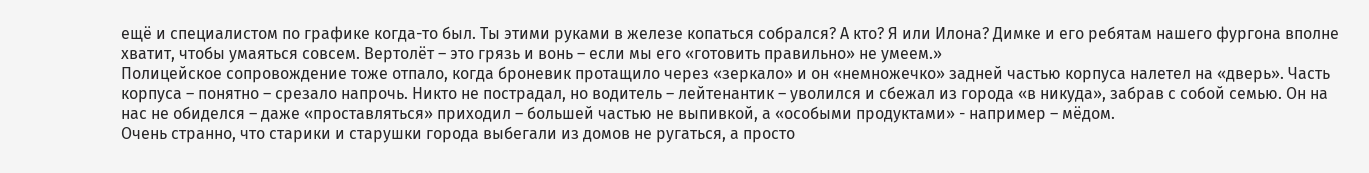ещё и специалистом по графике когда-то был. Ты этими руками в железе копаться собрался? А кто? Я или Илона? Димке и его ребятам нашего фургона вполне хватит, чтобы умаяться совсем. Вертолёт – это грязь и вонь – если мы его «готовить правильно» не умеем.»
Полицейское сопровождение тоже отпало, когда броневик протащило через «зеркало» и он «немножечко» задней частью корпуса налетел на «дверь». Часть корпуса – понятно – срезало напрочь. Никто не пострадал, но водитель – лейтенантик – уволился и сбежал из города «в никуда», забрав с собой семью. Он на нас не обиделся – даже «проставляться» приходил – большей частью не выпивкой, а «особыми продуктами» - например – мёдом.
Очень странно, что старики и старушки города выбегали из домов не ругаться, а просто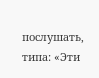послушать, типа: «Эти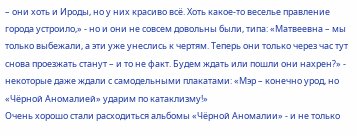– они хоть и Ироды, но у них красиво всё. Хоть какое-то веселье правление города устроило,» - но и они не совсем довольны были, типа: «Матвеевна – мы только выбежали, а эти уже унеслись к чертям. Теперь они только через час тут снова проезжать станут – и то не факт. Будем ждать или пошли они нахрен?» - некоторые даже ждали с самодельными плакатами: «Мэр – конечно урод, но «Чёрной Аномалией» ударим по катаклизму!»
Очень хорошо стали расходиться альбомы «Чёрной Аномалии» - и не только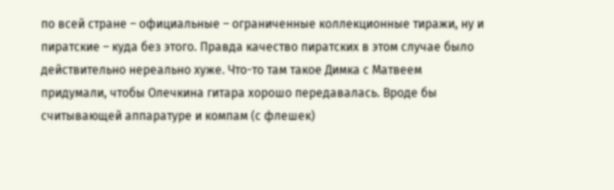по всей стране – официальные – ограниченные коллекционные тиражи, ну и пиратские – куда без этого. Правда качество пиратских в этом случае было действительно нереально хуже. Что-то там такое Димка с Матвеем придумали, чтобы Олечкина гитара хорошо передавалась. Вроде бы считывающей аппаратуре и компам (с флешек)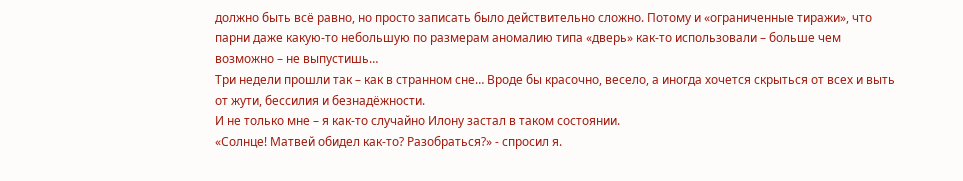должно быть всё равно, но просто записать было действительно сложно. Потому и «ограниченные тиражи», что парни даже какую-то небольшую по размерам аномалию типа «дверь» как-то использовали – больше чем возможно – не выпустишь…
Три недели прошли так – как в странном сне… Вроде бы красочно, весело, а иногда хочется скрыться от всех и выть от жути, бессилия и безнадёжности.
И не только мне – я как-то случайно Илону застал в таком состоянии.
«Солнце! Матвей обидел как-то? Разобраться?» - спросил я.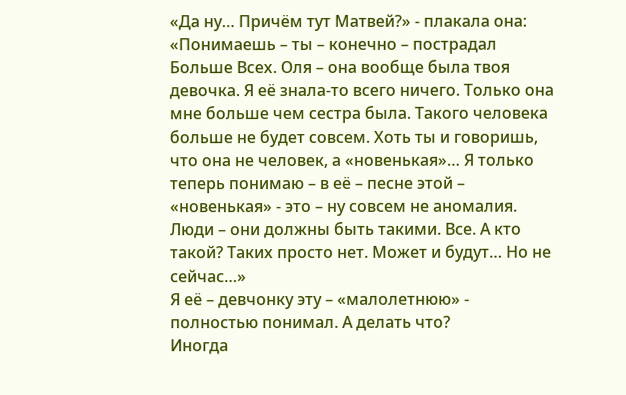«Да ну… Причём тут Матвей?» - плакала она: «Понимаешь – ты – конечно – пострадал Больше Всех. Оля – она вообще была твоя девочка. Я её знала-то всего ничего. Только она мне больше чем сестра была. Такого человека больше не будет совсем. Хоть ты и говоришь, что она не человек, а «новенькая»… Я только теперь понимаю – в её – песне этой – «новенькая» - это – ну совсем не аномалия. Люди – они должны быть такими. Все. А кто такой? Таких просто нет. Может и будут… Но не сейчас…»
Я её – девчонку эту – «малолетнюю» - полностью понимал. А делать что?
Иногда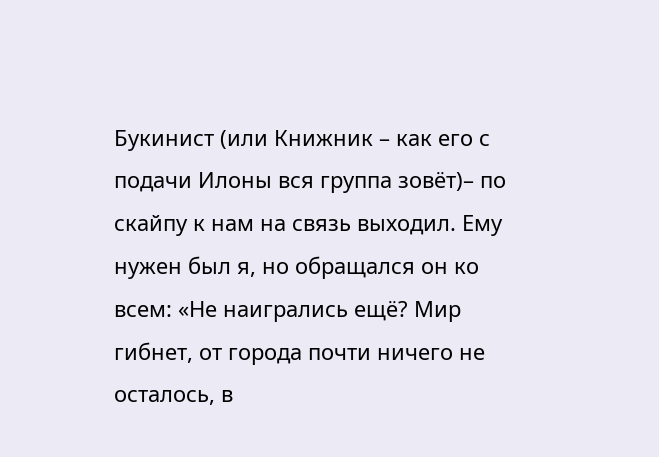Букинист (или Книжник – как его с подачи Илоны вся группа зовёт)– по скайпу к нам на связь выходил. Ему нужен был я, но обращался он ко всем: «Не наигрались ещё? Мир гибнет, от города почти ничего не осталось, в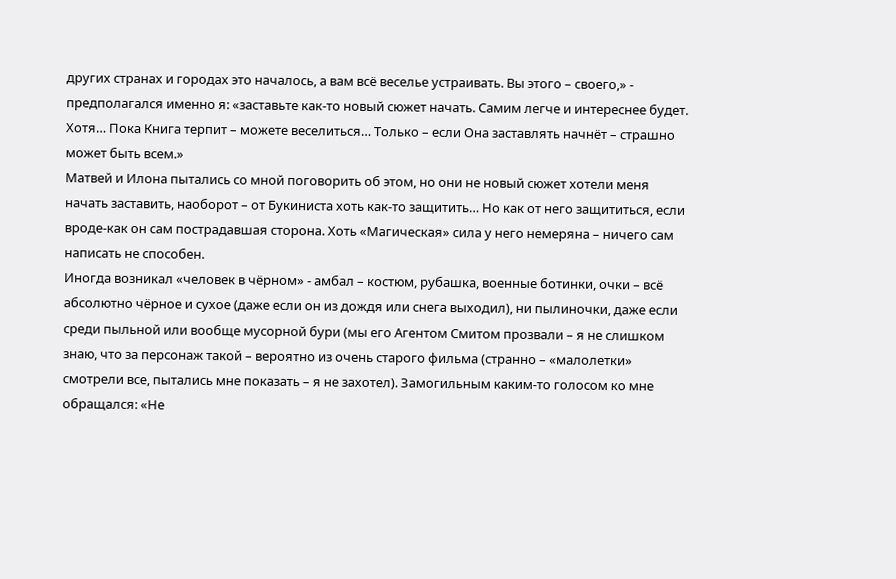других странах и городах это началось, а вам всё веселье устраивать. Вы этого – своего,» - предполагался именно я: «заставьте как-то новый сюжет начать. Самим легче и интереснее будет. Хотя… Пока Книга терпит – можете веселиться… Только – если Она заставлять начнёт – страшно может быть всем.»
Матвей и Илона пытались со мной поговорить об этом, но они не новый сюжет хотели меня начать заставить, наоборот – от Букиниста хоть как-то защитить… Но как от него защититься, если вроде-как он сам пострадавшая сторона. Хоть «Магическая» сила у него немеряна – ничего сам написать не способен.
Иногда возникал «человек в чёрном» - амбал – костюм, рубашка, военные ботинки, очки – всё абсолютно чёрное и сухое (даже если он из дождя или снега выходил), ни пылиночки, даже если среди пыльной или вообще мусорной бури (мы его Агентом Смитом прозвали – я не слишком знаю, что за персонаж такой – вероятно из очень старого фильма (странно – «малолетки» смотрели все, пытались мне показать – я не захотел). Замогильным каким-то голосом ко мне обращался: «Не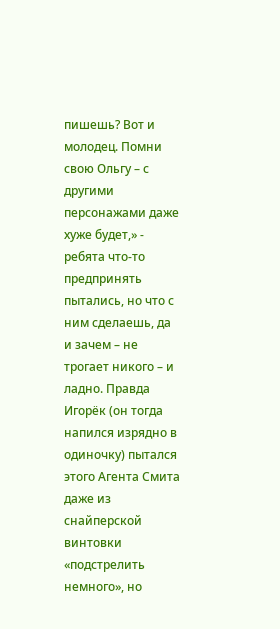пишешь? Вот и молодец. Помни свою Ольгу – с другими персонажами даже хуже будет,» - ребята что-то предпринять пытались, но что с ним сделаешь, да и зачем – не трогает никого – и ладно. Правда Игорёк (он тогда напился изрядно в одиночку) пытался этого Агента Смита даже из снайперской винтовки «подстрелить немного», но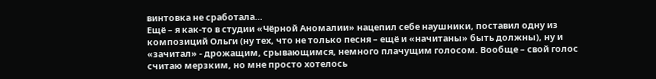винтовка не сработала…
Ещё – я как-то в студии «Чёрной Аномалии» нацепил себе наушники, поставил одну из композиций Ольги (ну тех, что не только песня – ещё и «начитаны» быть должны), ну и «зачитал» - дрожащим, срывающимся, немного плачущим голосом. Вообще – свой голос считаю мерзким, но мне просто хотелось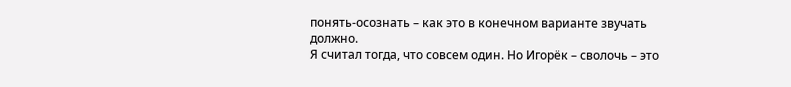понять-осознать – как это в конечном варианте звучать должно.
Я считал тогда, что совсем один. Но Игорёк – сволочь – это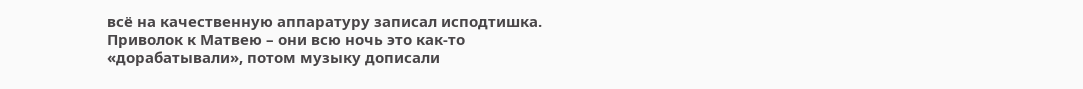всё на качественную аппаратуру записал исподтишка. Приволок к Матвею – они всю ночь это как-то «дорабатывали», потом музыку дописали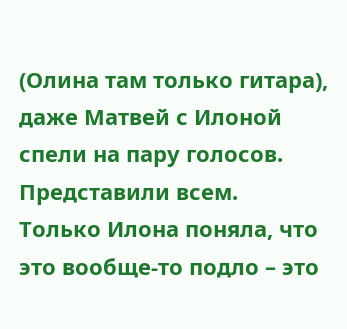(Олина там только гитара), даже Матвей с Илоной спели на пару голосов. Представили всем.
Только Илона поняла, что это вообще-то подло – это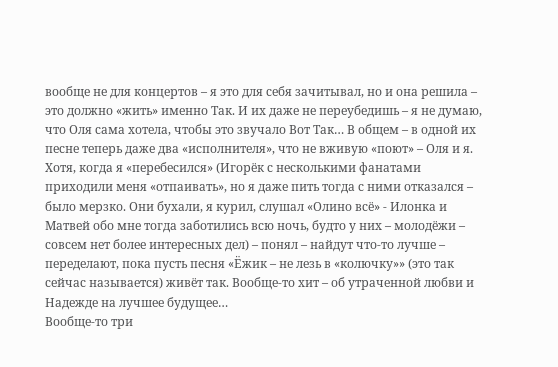вообще не для концертов – я это для себя зачитывал, но и она решила – это должно «жить» именно Так. И их даже не переубедишь – я не думаю, что Оля сама хотела, чтобы это звучало Вот Так… В общем – в одной их песне теперь даже два «исполнителя», что не вживую «поют» – Оля и я.
Хотя, когда я «перебесился» (Игорёк с несколькими фанатами приходили меня «отпаивать», но я даже пить тогда с ними отказался – было мерзко. Они бухали, я курил, слушал «Олино всё» - Илонка и Матвей обо мне тогда заботились всю ночь, будто у них – молодёжи – совсем нет более интересных дел) – понял – найдут что-то лучше – переделают, пока пусть песня «Ёжик – не лезь в «колючку»» (это так сейчас называется) живёт так. Вообще-то хит – об утраченной любви и Надежде на лучшее будущее…
Вообще-то три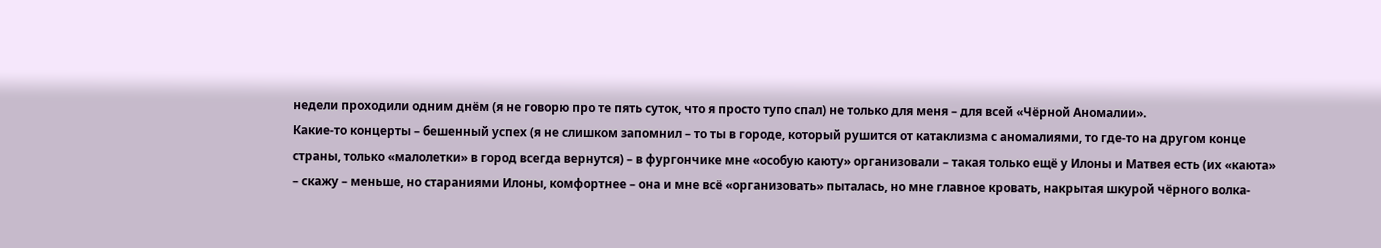недели проходили одним днём (я не говорю про те пять суток, что я просто тупо спал) не только для меня – для всей «Чёрной Аномалии».
Какие-то концерты – бешенный успех (я не слишком запомнил – то ты в городе, который рушится от катаклизма с аномалиями, то где-то на другом конце страны, только «малолетки» в город всегда вернутся) – в фургончике мне «особую каюту» организовали – такая только ещё у Илоны и Матвея есть (их «каюта» – скажу – меньше, но стараниями Илоны, комфортнее – она и мне всё «организовать» пыталась, но мне главное кровать, накрытая шкурой чёрного волка-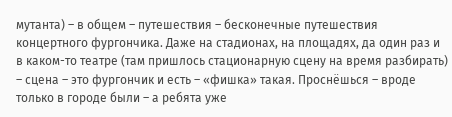мутанта) – в общем – путешествия – бесконечные путешествия концертного фургончика. Даже на стадионах, на площадях, да один раз и в каком-то театре (там пришлось стационарную сцену на время разбирать) – сцена – это фургончик и есть – «фишка» такая. Проснёшься – вроде только в городе были – а ребята уже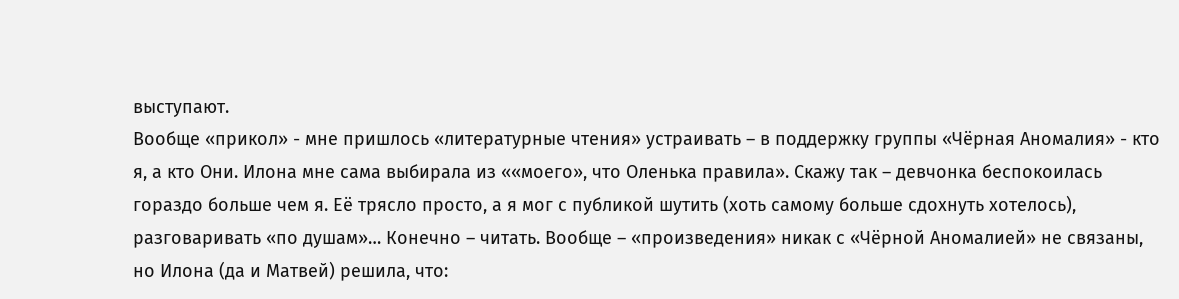выступают.
Вообще «прикол» - мне пришлось «литературные чтения» устраивать – в поддержку группы «Чёрная Аномалия» - кто я, а кто Они. Илона мне сама выбирала из ««моего», что Оленька правила». Скажу так – девчонка беспокоилась гораздо больше чем я. Её трясло просто, а я мог с публикой шутить (хоть самому больше сдохнуть хотелось), разговаривать «по душам»… Конечно – читать. Вообще – «произведения» никак с «Чёрной Аномалией» не связаны, но Илона (да и Матвей) решила, что: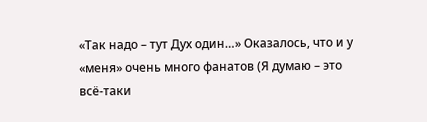«Так надо – тут Дух один…» Оказалось, что и у «меня» очень много фанатов (Я думаю – это всё-таки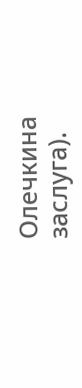Олечкина заслуга).